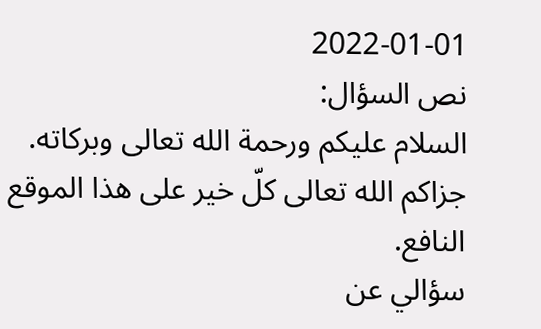2022-01-01
نص السؤال:
السلام عليكم ورحمة الله تعالى وبركاته.
جزاكم الله تعالى كلّ خير على هذا الموقع النافع.
سؤالي عن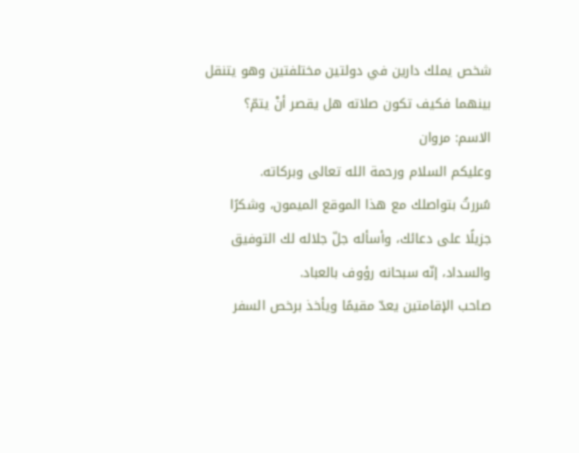شخص يملك دارين في دولتين مختلفتين وهو يتنقل بينهما فكيف تكون صلاته هل يقصر أنْ يتمّ؟
الاسم: مروان
وعليكم السلام ورحمة الله تعالى وبركاته.
سُررتُ بتواصلك مع هذا الموقع الميمون، وشكرًا جزيلًا على دعائك، وأسأله جلّ جلاله لك التوفيق والسداد، إنّه سبحانه رؤوف بالعباد.
صاحب الإقامتين يعدّ مقيمًا ويأخذ برخص السفر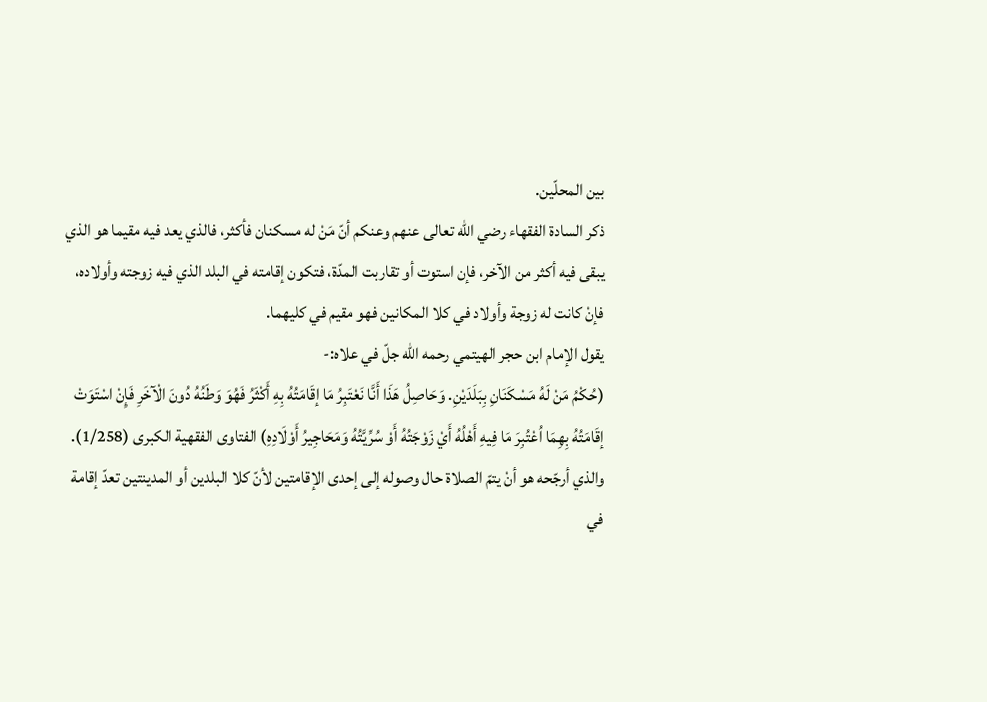بين المحلّين.
ذكر السادة الفقهاء رضي الله تعالى عنهم وعنكم أنّ مَنْ له مسكنان فأكثر، فالذي يعد فيه مقيما هو الذي يبقى فيه أكثر من الآخر، فإن استوت أو تقاربت المدّة، فتكون إقامته في البلد الذي فيه زوجته وأولاده، فإنْ كانت له زوجة وأولاد في كلا المكانين فهو مقيم في كليهما.
يقول الإمام ابن حجر الهيتمي رحمه الله جلّ في علاه:-
(حُكْمُ مَنْ لَهُ مَسْكَنَانِ بِبَلَدَيْنِ. وَحَاصِلُ هَذَا أَنَّا نَعْتَبِرُ مَا إقَامَتُهُ بِهِ أَكْثَرُ فَهُوَ وَطَنُهُ دُونَ الْآخَرِ فَإِنْ اسْتَوَتْ إقَامَتُهُ بِهِمَا اُعْتُبِرَ مَا فِيهِ أَهْلُهُ أَيْ زَوْجَتُهُ أَوْ سُرِّيَّتُهُ وَمَحَاجِيرُ أَوْلَادِهِ) الفتاوى الفقهية الكبرى (1/258).
والذي أرجّحه هو أنْ يتمّ الصلاة حال وصوله إلى إحدى الإقامتين لأنّ كلا البلدين أو المدينتين تعدّ إقامة في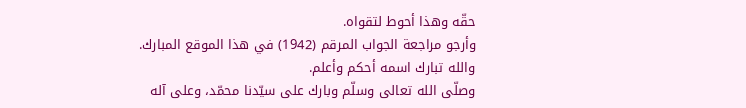حقّه وهذا أحوط لتقواه.
وأرجو مراجعة الجواب المرقم (1942) في هذا الموقع المبارك.
والله تبارك اسمه أحكم وأعلم.
وصلّى الله تعالى وسلّم وبارك على سيّدنا محمّد، وعلى آله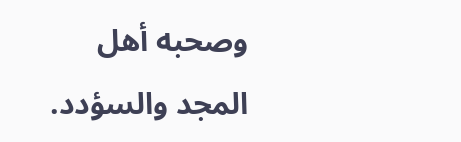وصحبه أهل المجد والسؤدد.